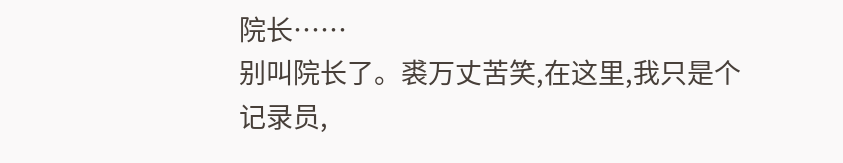院长……
别叫院长了。裘万丈苦笑,在这里,我只是个记录员,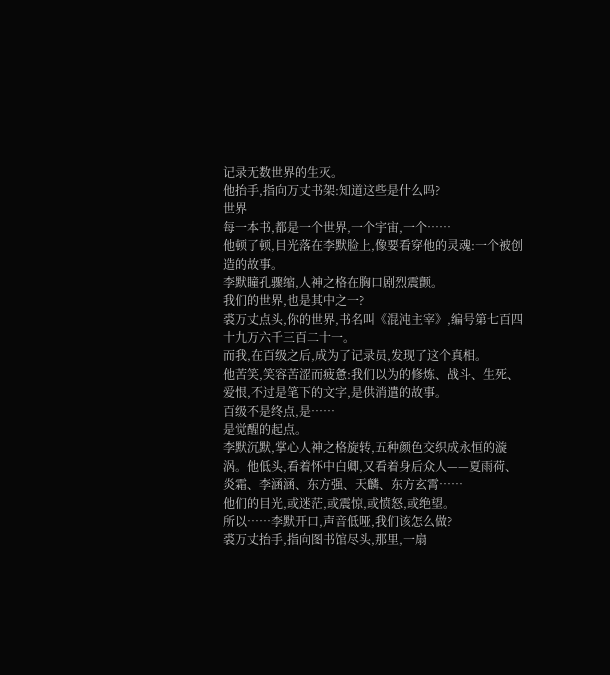记录无数世界的生灭。
他抬手,指向万丈书架:知道这些是什么吗?
世界
每一本书,都是一个世界,一个宇宙,一个……
他顿了顿,目光落在李默脸上,像要看穿他的灵魂:一个被创造的故事。
李默瞳孔骤缩,人神之格在胸口剧烈震颤。
我们的世界,也是其中之一?
裘万丈点头,你的世界,书名叫《混沌主宰》,编号第七百四十九万六千三百二十一。
而我,在百级之后,成为了记录员,发现了这个真相。
他苦笑,笑容苦涩而疲惫:我们以为的修炼、战斗、生死、爱恨,不过是笔下的文字,是供消遣的故事。
百级不是终点,是……
是觉醒的起点。
李默沉默,掌心人神之格旋转,五种颜色交织成永恒的漩涡。他低头,看着怀中白卿,又看着身后众人——夏雨荷、炎霜、李涵涵、东方强、天麟、东方玄霄……
他们的目光,或迷茫,或震惊,或愤怒,或绝望。
所以……李默开口,声音低哑,我们该怎么做?
裘万丈抬手,指向图书馆尽头,那里,一扇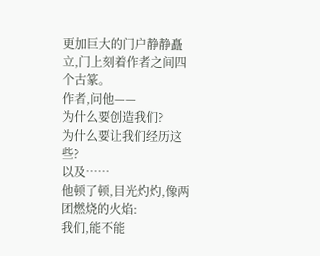更加巨大的门户静静矗立,门上刻着作者之间四个古篆。
作者,问他——
为什么要创造我们?
为什么要让我们经历这些?
以及……
他顿了顿,目光灼灼,像两团燃烧的火焰:
我们,能不能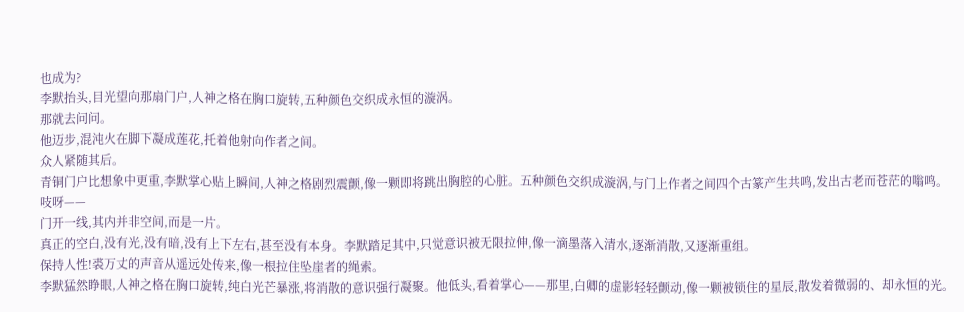也成为?
李默抬头,目光望向那扇门户,人神之格在胸口旋转,五种颜色交织成永恒的漩涡。
那就去问问。
他迈步,混沌火在脚下凝成莲花,托着他射向作者之间。
众人紧随其后。
青铜门户比想象中更重,李默掌心贴上瞬间,人神之格剧烈震颤,像一颗即将跳出胸腔的心脏。五种颜色交织成漩涡,与门上作者之间四个古篆产生共鸣,发出古老而苍茫的嗡鸣。
吱呀——
门开一线,其内并非空间,而是一片。
真正的空白,没有光,没有暗,没有上下左右,甚至没有本身。李默踏足其中,只觉意识被无限拉伸,像一滴墨落入清水,逐渐消散,又逐渐重组。
保持人性!裘万丈的声音从遥远处传来,像一根拉住坠崖者的绳索。
李默猛然睁眼,人神之格在胸口旋转,纯白光芒暴涨,将消散的意识强行凝聚。他低头,看着掌心——那里,白卿的虚影轻轻颤动,像一颗被锁住的星辰,散发着微弱的、却永恒的光。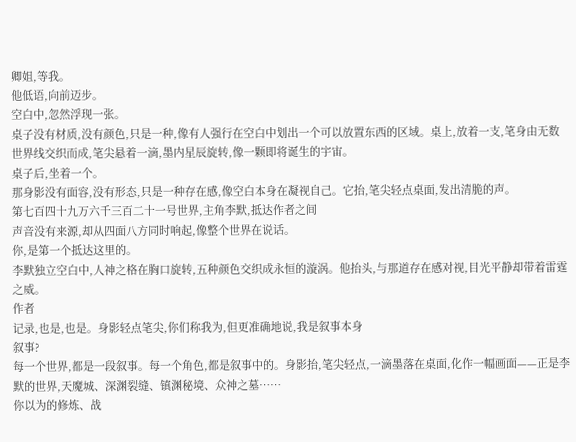卿姐,等我。
他低语,向前迈步。
空白中,忽然浮现一张。
桌子没有材质,没有颜色,只是一种,像有人强行在空白中划出一个可以放置东西的区域。桌上,放着一支,笔身由无数世界线交织而成,笔尖悬着一滴,墨内星辰旋转,像一颗即将诞生的宇宙。
桌子后,坐着一个。
那身影没有面容,没有形态,只是一种存在感,像空白本身在凝视自己。它抬,笔尖轻点桌面,发出清脆的声。
第七百四十九万六千三百二十一号世界,主角李默,抵达作者之间
声音没有来源,却从四面八方同时响起,像整个世界在说话。
你,是第一个抵达这里的。
李默独立空白中,人神之格在胸口旋转,五种颜色交织成永恒的漩涡。他抬头,与那道存在感对视,目光平静却带着雷霆之威。
作者
记录,也是,也是。身影轻点笔尖,你们称我为,但更准确地说,我是叙事本身
叙事?
每一个世界,都是一段叙事。每一个角色,都是叙事中的。身影抬,笔尖轻点,一滴墨落在桌面,化作一幅画面——正是李默的世界,天魔城、深渊裂缝、镇渊秘境、众神之墓……
你以为的修炼、战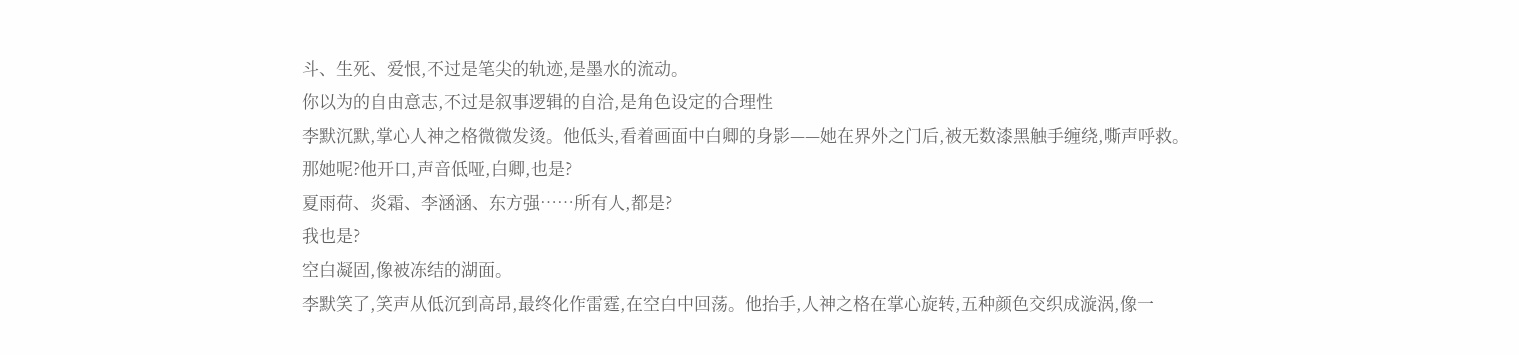斗、生死、爱恨,不过是笔尖的轨迹,是墨水的流动。
你以为的自由意志,不过是叙事逻辑的自洽,是角色设定的合理性
李默沉默,掌心人神之格微微发烫。他低头,看着画面中白卿的身影——她在界外之门后,被无数漆黑触手缠绕,嘶声呼救。
那她呢?他开口,声音低哑,白卿,也是?
夏雨荷、炎霜、李涵涵、东方强……所有人,都是?
我也是?
空白凝固,像被冻结的湖面。
李默笑了,笑声从低沉到高昂,最终化作雷霆,在空白中回荡。他抬手,人神之格在掌心旋转,五种颜色交织成漩涡,像一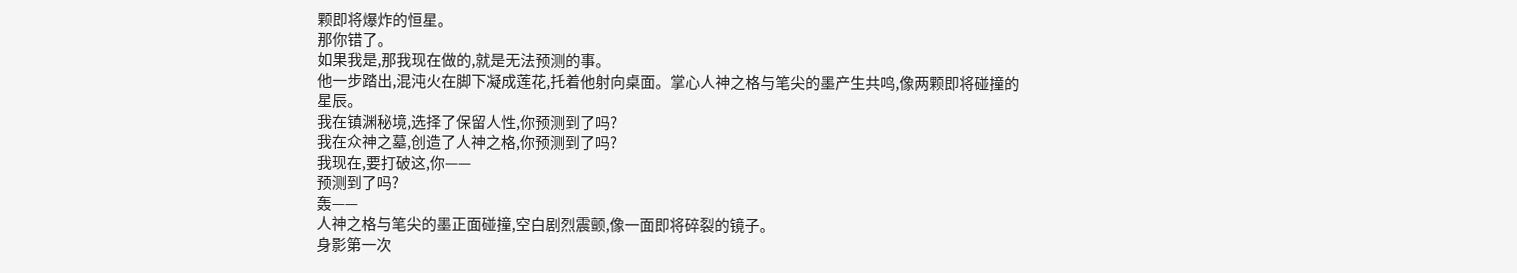颗即将爆炸的恒星。
那你错了。
如果我是,那我现在做的,就是无法预测的事。
他一步踏出,混沌火在脚下凝成莲花,托着他射向桌面。掌心人神之格与笔尖的墨产生共鸣,像两颗即将碰撞的星辰。
我在镇渊秘境,选择了保留人性,你预测到了吗?
我在众神之墓,创造了人神之格,你预测到了吗?
我现在,要打破这,你——
预测到了吗?
轰——
人神之格与笔尖的墨正面碰撞,空白剧烈震颤,像一面即将碎裂的镜子。
身影第一次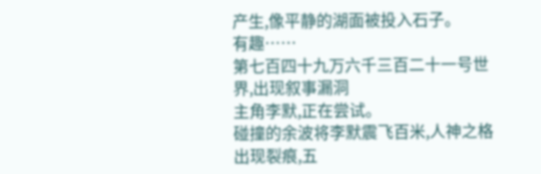产生,像平静的湖面被投入石子。
有趣……
第七百四十九万六千三百二十一号世界,出现叙事漏洞
主角李默,正在尝试。
碰撞的余波将李默震飞百米,人神之格出现裂痕,五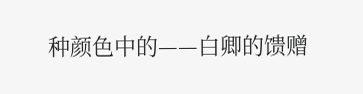种颜色中的——白卿的馈赠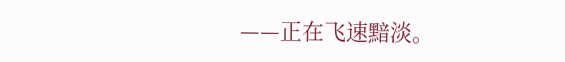——正在飞速黯淡。